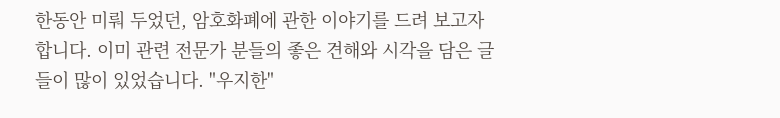한동안 미뤄 두었던, 암호화폐에 관한 이야기를 드려 보고자 합니다. 이미 관련 전문가 분들의 좋은 견해와 시각을 담은 글들이 많이 있었습니다. "우지한"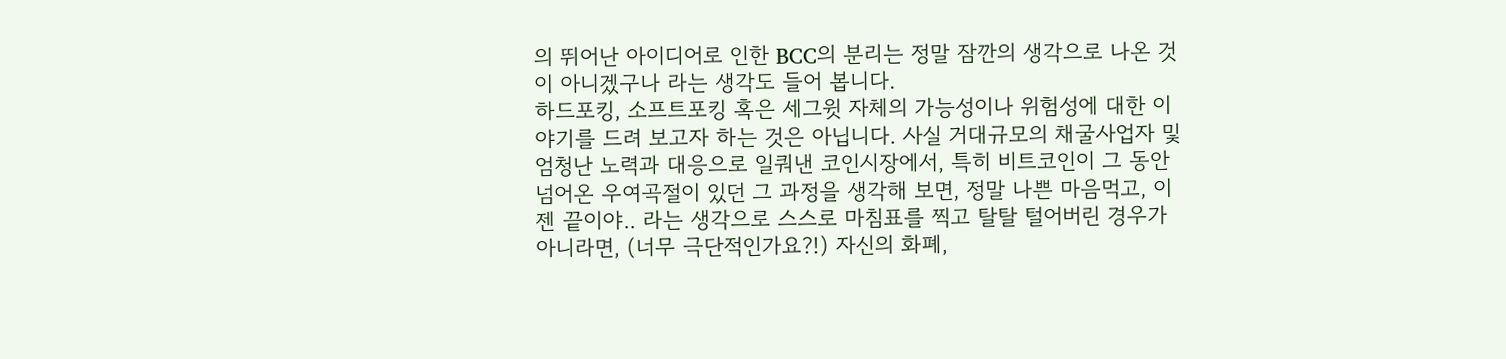의 뛰어난 아이디어로 인한 BCC의 분리는 정말 잠깐의 생각으로 나온 것이 아니겠구나 라는 생각도 들어 봅니다.
하드포킹, 소프트포킹 혹은 세그윗 자체의 가능성이나 위험성에 대한 이야기를 드려 보고자 하는 것은 아닙니다. 사실 거대규모의 채굴사업자 및 엄청난 노력과 대응으로 일쿼낸 코인시장에서, 특히 비트코인이 그 동안 넘어온 우여곡절이 있던 그 과정을 생각해 보면, 정말 나쁜 마음먹고, 이젠 끝이야.. 라는 생각으로 스스로 마침표를 찍고 탈탈 털어버린 경우가 아니라면, (너무 극단적인가요?!) 자신의 화폐,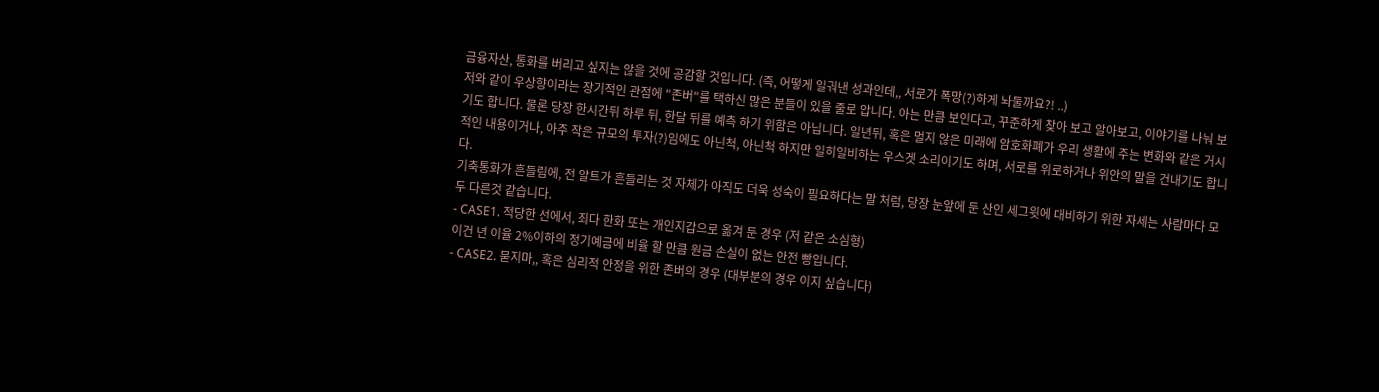금융자산, 통화를 버리고 싶지는 않을 것에 공감할 것입니다. (즉, 어떻게 일궈낸 성과인데,, 서로가 폭망(?)하게 놔둘까요?! ..)
저와 같이 우상향이라는 장기적인 관점에 "존버"를 택하신 많은 분들이 있을 줄로 압니다. 아는 만큼 보인다고, 꾸준하게 찾아 보고 알아보고, 이야기를 나눠 보기도 합니다. 물론 당장 한시간뒤 하루 뒤, 한달 뒤를 예측 하기 위함은 아닙니다. 일년뒤, 혹은 멀지 않은 미래에 암호화폐가 우리 생활에 주는 변화와 같은 거시적인 내용이거나, 아주 작은 규모의 투자(?)임에도 아닌척, 아닌척 하지만 일히일비하는 우스겟 소리이기도 하며, 서로를 위로하거나 위안의 말을 건내기도 합니다.
기축통화가 흔들림에, 전 알트가 흔들리는 것 자체가 아직도 더욱 성숙이 필요하다는 말 처럼, 당장 눈앞에 둔 산인 세그윗에 대비하기 위한 자세는 사람마다 모두 다른것 같습니다.
- CASE1. 적당한 선에서, 죄다 한화 또는 개인지갑으로 옮겨 둔 경우 (저 같은 소심형)
이건 년 이율 2%이하의 정기예금에 비율 할 만큼 원금 손실이 없는 안전 빵입니다.
- CASE2. 묻지마,, 혹은 심리적 안정을 위한 존버의 경우 (대부분의 경우 이지 싶습니다)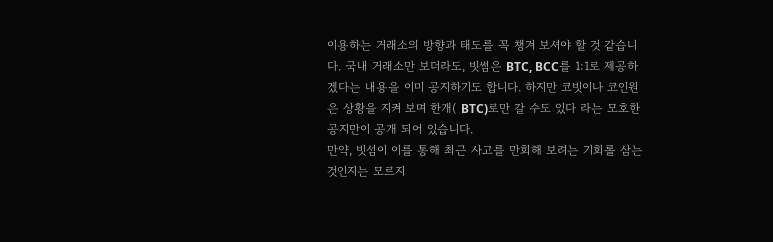이용하는 거래소의 방향과 태도를 꼭 챙겨 보셔야 할 것 같습니다. 국내 거래소만 보더라도, 빗썸은 BTC, BCC를 1:1로 제공하겠다는 내용을 이미 공지하기도 합니다. 하지만 코빗이나 코인원은 상황을 지켜 보며 한개( BTC)로만 갈 수도 있다 라는 모호한 공지만이 공개 되어 있습니다.
만약, 빗섬이 이를 통해 최근 사고를 만회해 보려는 기회롤 삼는 것인지는 모르지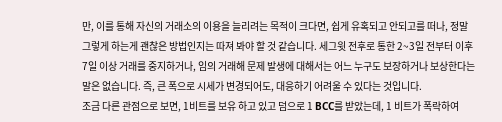만, 이를 통해 자신의 거래소의 이용을 늘리려는 목적이 크다면, 쉽게 유혹되고 안되고를 떠나, 정말 그렇게 하는게 괜찮은 방법인지는 따져 봐야 할 것 같습니다. 세그윗 전후로 통한 2~3일 전부터 이후 7일 이상 거래를 중지하거나, 임의 거래해 문제 발생에 대해서는 어느 누구도 보장하거나 보상한다는 말은 없습니다. 즉, 큰 폭으로 시세가 변경되어도, 대응하기 어려울 수 있다는 것입니다.
조금 다른 관점으로 보면, 1비트를 보유 하고 있고 덤으로 1 BCC를 받았는데, 1 비트가 폭락하여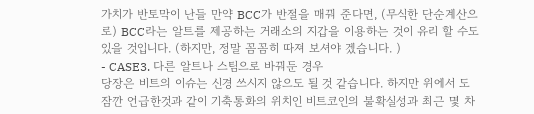가치가 반토막이 난들 만약 BCC가 반절을 매꿔 준다면, (무식한 단순계산으로) BCC라는 알트를 제공하는 거래소의 지갑을 이용하는 것이 유리 할 수도 있을 것입니다. (하지만, 정말 꼼꼼히 따져 보셔야 겠습니다. )
- CASE3. 다른 알트나 스팀으로 바꿔둔 경우
당장은 비트의 이슈는 신경 쓰시지 않으도 될 것 같습니다. 하지만 위에서 도 잠깐 언급한것과 같이 기축통화의 위치인 비트코인의 불확실성과 최근 몇 차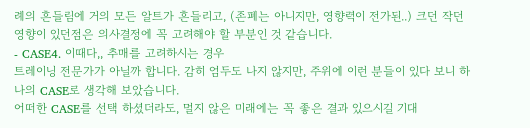례의 흔들림에 거의 모든 알트가 흔들리고, (존폐는 아니지만, 영향력이 전가된..) 크던 작던 영향이 있던점은 의사결정에 꼭 고려해야 할 부분인 것 같습니다.
- CASE4. 이때다,, 추매를 고려하시는 경우
트레이닝 전문가가 아닐까 합니다. 감히 엄두도 나지 않지만, 주위에 이런 분들이 있다 보니 하나의 CASE로 생각해 보았습니다.
어떠한 CASE를 선택 하셨더라도, 멀지 않은 미래에는 꼭 좋은 결과 있으시길 기대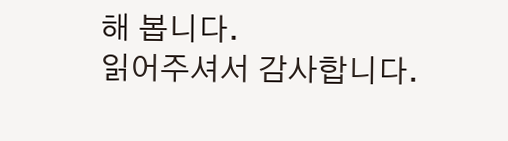해 봅니다.
읽어주셔서 감사합니다.